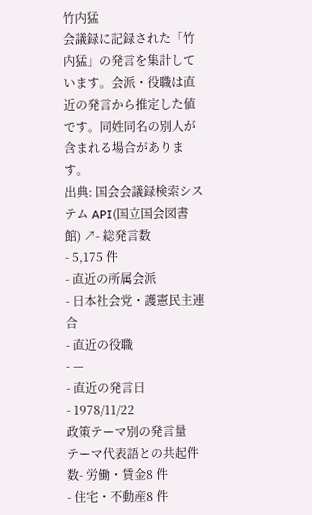竹内猛
会議録に記録された「竹内猛」の発言を集計しています。会派・役職は直近の発言から推定した値です。同姓同名の別人が含まれる場合があります。
出典: 国会会議録検索システム API(国立国会図書館) ↗- 総発言数
- 5,175 件
- 直近の所属会派
- 日本社会党・護憲民主連合
- 直近の役職
- —
- 直近の発言日
- 1978/11/22
政策テーマ別の発言量
テーマ代表語との共起件数- 労働・賃金8 件
- 住宅・不動産8 件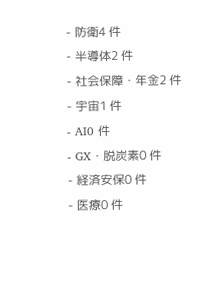- 防衛4 件
- 半導体2 件
- 社会保障・年金2 件
- 宇宙1 件
- AI0 件
- GX・脱炭素0 件
- 経済安保0 件
- 医療0 件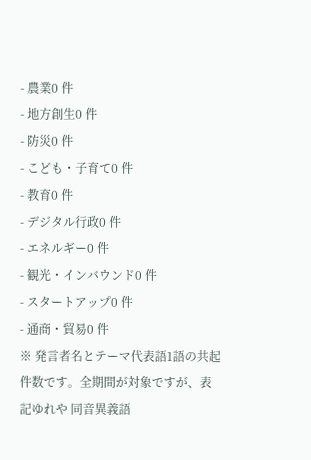- 農業0 件
- 地方創生0 件
- 防災0 件
- こども・子育て0 件
- 教育0 件
- デジタル行政0 件
- エネルギー0 件
- 観光・インバウンド0 件
- スタートアップ0 件
- 通商・貿易0 件
※ 発言者名とテーマ代表語1語の共起件数です。全期間が対象ですが、表記ゆれや 同音異義語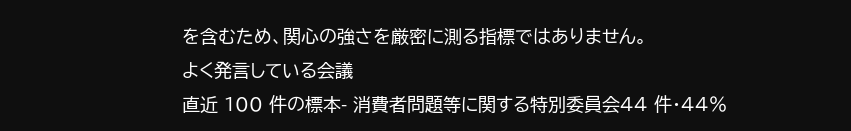を含むため、関心の強さを厳密に測る指標ではありません。
よく発言している会議
直近 100 件の標本- 消費者問題等に関する特別委員会44 件・44%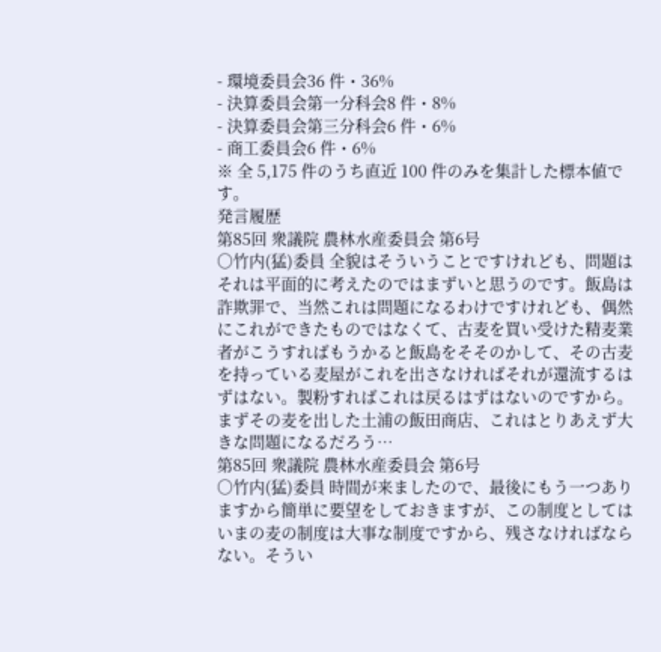- 環境委員会36 件・36%
- 決算委員会第一分科会8 件・8%
- 決算委員会第三分科会6 件・6%
- 商工委員会6 件・6%
※ 全 5,175 件のうち直近 100 件のみを集計した標本値です。
発言履歴
第85回 衆議院 農林水産委員会 第6号
○竹内(猛)委員 全貌はそういうことですけれども、問題はそれは平面的に考えたのではまずいと思うのです。飯島は詐欺罪で、当然これは問題になるわけですけれども、偶然にこれができたものではなくて、古麦を買い受けた精麦業者がこうすればもうかると飯島をそそのかして、その古麦を持っている麦屋がこれを出さなければそれが還流するはずはない。製粉すればこれは戻るはずはないのですから。まずその麦を出した土浦の飯田商店、これはとりあえず大きな問題になるだろう…
第85回 衆議院 農林水産委員会 第6号
○竹内(猛)委員 時間が来ましたので、最後にもう一つありますから簡単に要望をしておきますが、この制度としてはいまの麦の制度は大事な制度ですから、残さなければならない。そうい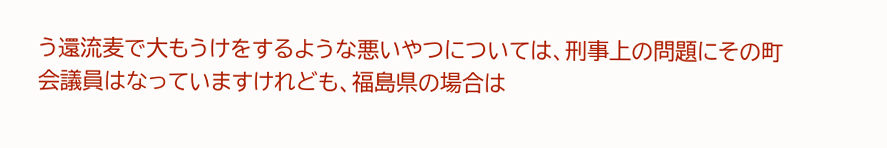う還流麦で大もうけをするような悪いやつについては、刑事上の問題にその町会議員はなっていますけれども、福島県の場合は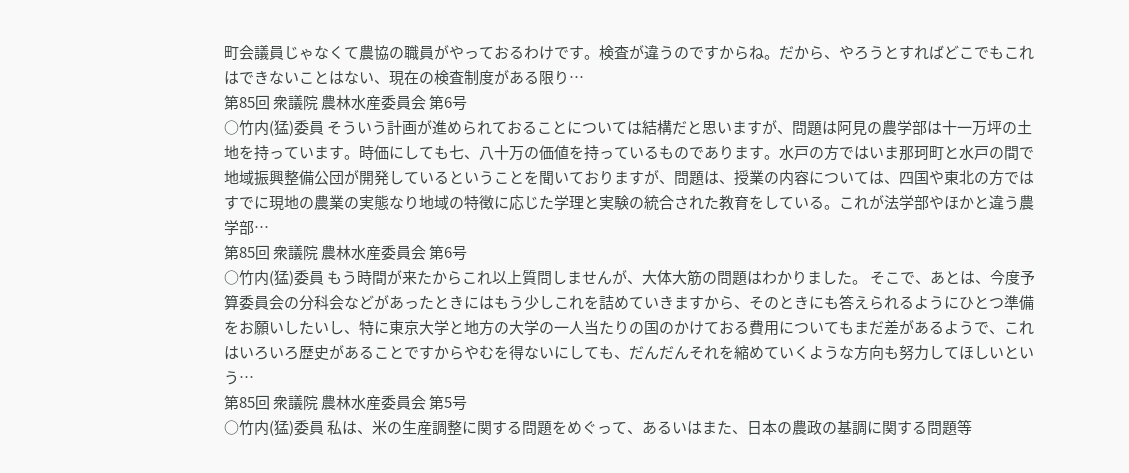町会議員じゃなくて農協の職員がやっておるわけです。検査が違うのですからね。だから、やろうとすればどこでもこれはできないことはない、現在の検査制度がある限り…
第85回 衆議院 農林水産委員会 第6号
○竹内(猛)委員 そういう計画が進められておることについては結構だと思いますが、問題は阿見の農学部は十一万坪の土地を持っています。時価にしても七、八十万の価値を持っているものであります。水戸の方ではいま那珂町と水戸の間で地域振興整備公団が開発しているということを聞いておりますが、問題は、授業の内容については、四国や東北の方ではすでに現地の農業の実態なり地域の特徴に応じた学理と実験の統合された教育をしている。これが法学部やほかと違う農学部…
第85回 衆議院 農林水産委員会 第6号
○竹内(猛)委員 もう時間が来たからこれ以上質問しませんが、大体大筋の問題はわかりました。 そこで、あとは、今度予算委員会の分科会などがあったときにはもう少しこれを詰めていきますから、そのときにも答えられるようにひとつ準備をお願いしたいし、特に東京大学と地方の大学の一人当たりの国のかけておる費用についてもまだ差があるようで、これはいろいろ歴史があることですからやむを得ないにしても、だんだんそれを縮めていくような方向も努力してほしいという…
第85回 衆議院 農林水産委員会 第5号
○竹内(猛)委員 私は、米の生産調整に関する問題をめぐって、あるいはまた、日本の農政の基調に関する問題等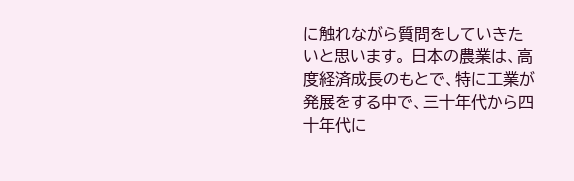に触れながら質問をしていきたいと思います。 日本の農業は、高度経済成長のもとで、特に工業が発展をする中で、三十年代から四十年代に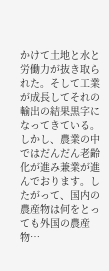かけて土地と水と労働力が抜き取られた。そして工業が成長してそれの輸出の結果黒字になってきている。しかし、農業の中ではだんだん老齢化が進み兼業が進んでおります。したがって、国内の農産物は何をとっても外国の農産物…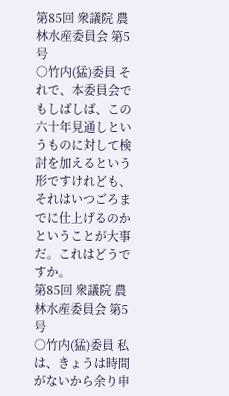第85回 衆議院 農林水産委員会 第5号
○竹内(猛)委員 それで、本委員会でもしばしば、この六十年見通しというものに対して検討を加えるという形ですけれども、それはいつごろまでに仕上げるのかということが大事だ。これはどうですか。
第85回 衆議院 農林水産委員会 第5号
○竹内(猛)委員 私は、きょうは時間がないから余り申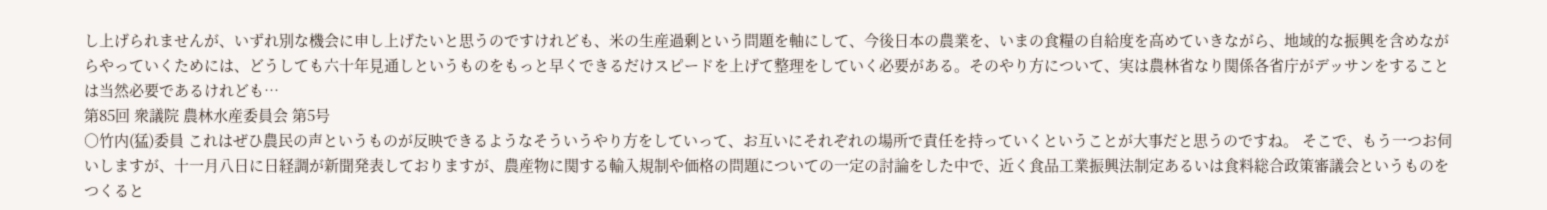し上げられませんが、いずれ別な機会に申し上げたいと思うのですけれども、米の生産過剰という問題を軸にして、今後日本の農業を、いまの食糧の自給度を高めていきながら、地域的な振興を含めながらやっていくためには、どうしても六十年見通しというものをもっと早くできるだけスピードを上げて整理をしていく必要がある。そのやり方について、実は農林省なり関係各省庁がデッサンをすることは当然必要であるけれども…
第85回 衆議院 農林水産委員会 第5号
○竹内(猛)委員 これはぜひ農民の声というものが反映できるようなそういうやり方をしていって、お互いにそれぞれの場所で責任を持っていくということが大事だと思うのですね。 そこで、もう一つお伺いしますが、十一月八日に日経調が新聞発表しておりますが、農産物に関する輸入規制や価格の問題についての一定の討論をした中で、近く食品工業振興法制定あるいは食料総合政策審議会というものをつくると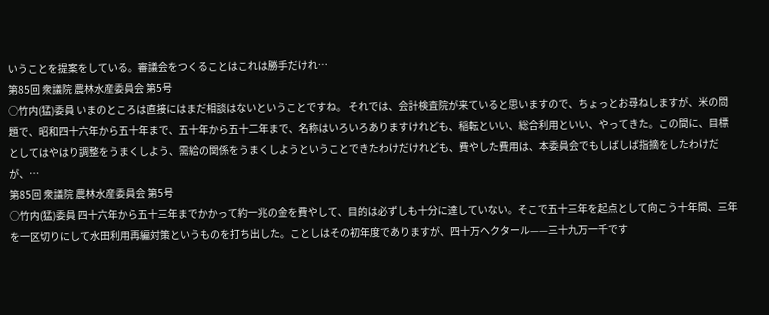いうことを提案をしている。審議会をつくることはこれは勝手だけれ…
第85回 衆議院 農林水産委員会 第5号
○竹内(猛)委員 いまのところは直接にはまだ相談はないということですね。 それでは、会計検査院が来ていると思いますので、ちょっとお尋ねしますが、米の問題で、昭和四十六年から五十年まで、五十年から五十二年まで、名称はいろいろありますけれども、稲転といい、総合利用といい、やってきた。この間に、目標としてはやはり調整をうまくしよう、需給の関係をうまくしようということできたわけだけれども、費やした費用は、本委員会でもしばしば指摘をしたわけだが、…
第85回 衆議院 農林水産委員会 第5号
○竹内(猛)委員 四十六年から五十三年までかかって約一兆の金を費やして、目的は必ずしも十分に達していない。そこで五十三年を起点として向こう十年間、三年を一区切りにして水田利用再編対策というものを打ち出した。ことしはその初年度でありますが、四十万ヘクタール——三十九万一千です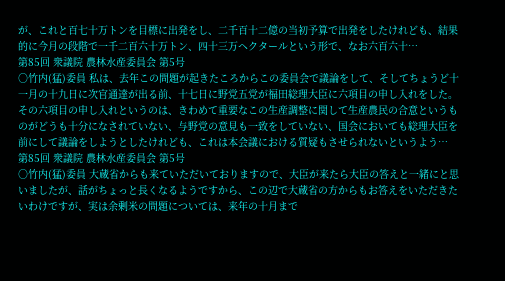が、これと百七十万トンを目標に出発をし、二千百十二億の当初予算で出発をしたけれども、結果的に今月の段階で一千二百六十万トン、四十三万ヘクタールという形で、なお六百六十…
第85回 衆議院 農林水産委員会 第5号
○竹内(猛)委員 私は、去年この問題が起きたころからこの委員会で議論をして、そしてちょうど十一月の十九日に次官通達が出る前、十七日に野党五党が福田総理大臣に六項目の申し入れをした。その六項目の申し入れというのは、きわめて重要なこの生産調整に関して生産農民の合意というものがどうも十分になされていない、与野党の意見も一致をしていない、国会においても総理大臣を前にして議論をしようとしたけれども、これは本会議における質疑もさせられないというよう…
第85回 衆議院 農林水産委員会 第5号
○竹内(猛)委員 大蔵省からも来ていただいておりますので、大臣が来たら大臣の答えと一緒にと思いましたが、話がちょっと長くなるようですから、この辺で大蔵省の方からもお答えをいただきたいわけですが、実は余剰米の問題については、来年の十月まで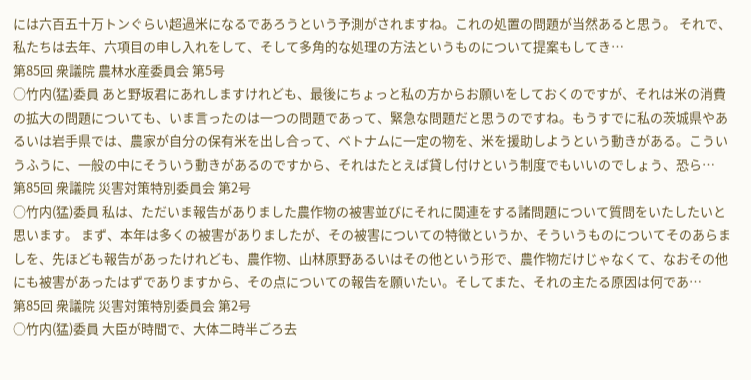には六百五十万トンぐらい超過米になるであろうという予測がされますね。これの処置の問題が当然あると思う。 それで、私たちは去年、六項目の申し入れをして、そして多角的な処理の方法というものについて提案もしてき…
第85回 衆議院 農林水産委員会 第5号
○竹内(猛)委員 あと野坂君にあれしますけれども、最後にちょっと私の方からお願いをしておくのですが、それは米の消費の拡大の問題についても、いま言ったのは一つの問題であって、緊急な問題だと思うのですね。もうすでに私の茨城県やあるいは岩手県では、農家が自分の保有米を出し合って、ベトナムに一定の物を、米を援助しようという動きがある。こういうふうに、一般の中にそういう動きがあるのですから、それはたとえば貸し付けという制度でもいいのでしょう、恐ら…
第85回 衆議院 災害対策特別委員会 第2号
○竹内(猛)委員 私は、ただいま報告がありました農作物の被害並びにそれに関連をする諸問題について質問をいたしたいと思います。 まず、本年は多くの被害がありましたが、その被害についての特徴というか、そういうものについてそのあらましを、先ほども報告があったけれども、農作物、山林原野あるいはその他という形で、農作物だけじゃなくて、なおその他にも被害があったはずでありますから、その点についての報告を願いたい。そしてまた、それの主たる原因は何であ…
第85回 衆議院 災害対策特別委員会 第2号
○竹内(猛)委員 大臣が時間で、大体二時半ごろ去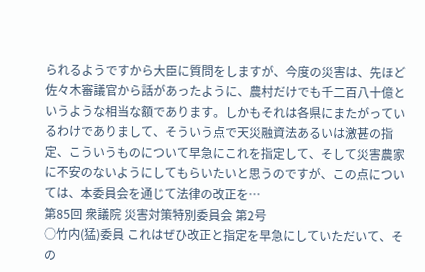られるようですから大臣に質問をしますが、今度の災害は、先ほど佐々木審議官から話があったように、農村だけでも千二百八十億というような相当な額であります。しかもそれは各県にまたがっているわけでありまして、そういう点で天災融資法あるいは激甚の指定、こういうものについて早急にこれを指定して、そして災害農家に不安のないようにしてもらいたいと思うのですが、この点については、本委員会を通じて法律の改正を…
第85回 衆議院 災害対策特別委員会 第2号
○竹内(猛)委員 これはぜひ改正と指定を早急にしていただいて、その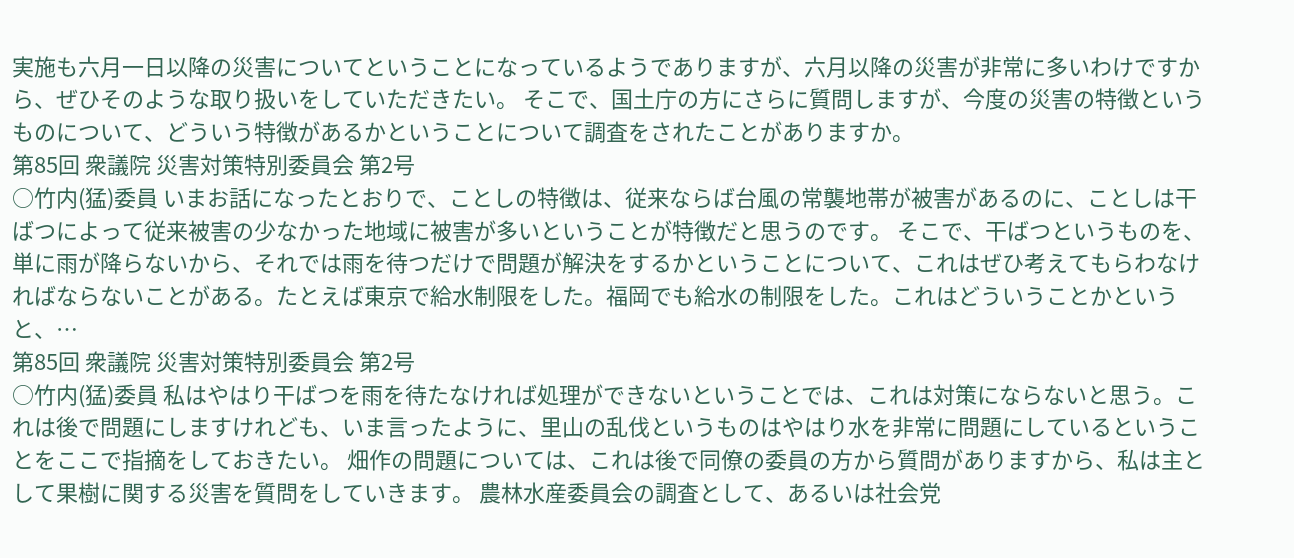実施も六月一日以降の災害についてということになっているようでありますが、六月以降の災害が非常に多いわけですから、ぜひそのような取り扱いをしていただきたい。 そこで、国土庁の方にさらに質問しますが、今度の災害の特徴というものについて、どういう特徴があるかということについて調査をされたことがありますか。
第85回 衆議院 災害対策特別委員会 第2号
○竹内(猛)委員 いまお話になったとおりで、ことしの特徴は、従来ならば台風の常襲地帯が被害があるのに、ことしは干ばつによって従来被害の少なかった地域に被害が多いということが特徴だと思うのです。 そこで、干ばつというものを、単に雨が降らないから、それでは雨を待つだけで問題が解決をするかということについて、これはぜひ考えてもらわなければならないことがある。たとえば東京で給水制限をした。福岡でも給水の制限をした。これはどういうことかというと、…
第85回 衆議院 災害対策特別委員会 第2号
○竹内(猛)委員 私はやはり干ばつを雨を待たなければ処理ができないということでは、これは対策にならないと思う。これは後で問題にしますけれども、いま言ったように、里山の乱伐というものはやはり水を非常に問題にしているということをここで指摘をしておきたい。 畑作の問題については、これは後で同僚の委員の方から質問がありますから、私は主として果樹に関する災害を質問をしていきます。 農林水産委員会の調査として、あるいは社会党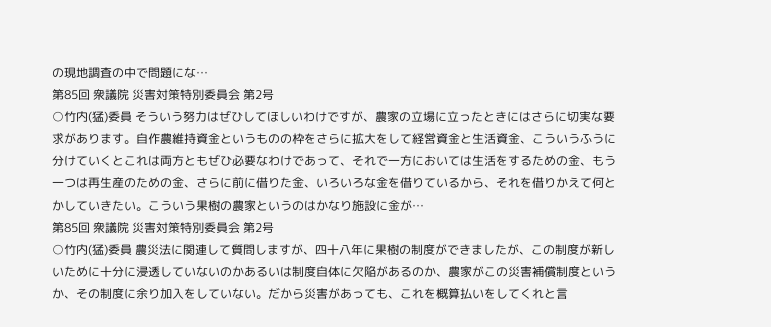の現地調査の中で問題にな…
第85回 衆議院 災害対策特別委員会 第2号
○竹内(猛)委員 そういう努力はぜひしてほしいわけですが、農家の立場に立ったときにはさらに切実な要求があります。自作農維持資金というものの枠をさらに拡大をして経営資金と生活資金、こういうふうに分けていくとこれは両方ともぜひ必要なわけであって、それで一方においては生活をするための金、もう一つは再生産のための金、さらに前に借りた金、いろいろな金を借りているから、それを借りかえて何とかしていきたい。こういう果樹の農家というのはかなり施設に金が…
第85回 衆議院 災害対策特別委員会 第2号
○竹内(猛)委員 農災法に関連して質問しますが、四十八年に果樹の制度ができましたが、この制度が新しいために十分に浸透していないのかあるいは制度自体に欠陥があるのか、農家がこの災害補償制度というか、その制度に余り加入をしていない。だから災害があっても、これを概算払いをしてくれと言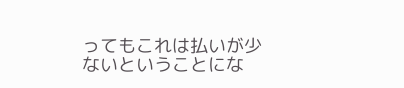ってもこれは払いが少ないということにな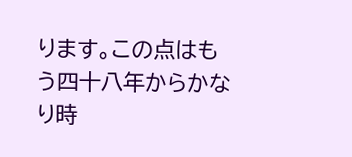ります。この点はもう四十八年からかなり時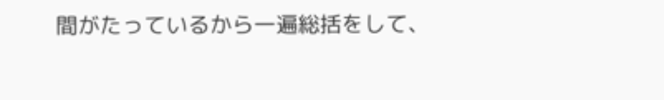間がたっているから一遍総括をして、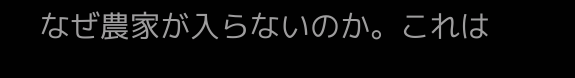なぜ農家が入らないのか。これは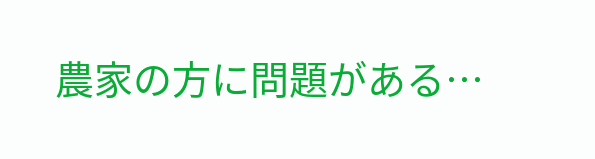農家の方に問題がある…